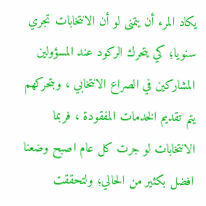يكاد المرء أن يتمنى لو أن الانتخابات تجري سنويا؛ كي يتحرك الركود عند المسؤولين المشاركين في الصراع الانتخابي ، وبتحركهم يتم تقديم الخدمات المفقودة ، فربما الانتخابات لو جرت كل عام اصبح وضعنا افضل بكثير من الحالي؛ ولتحققت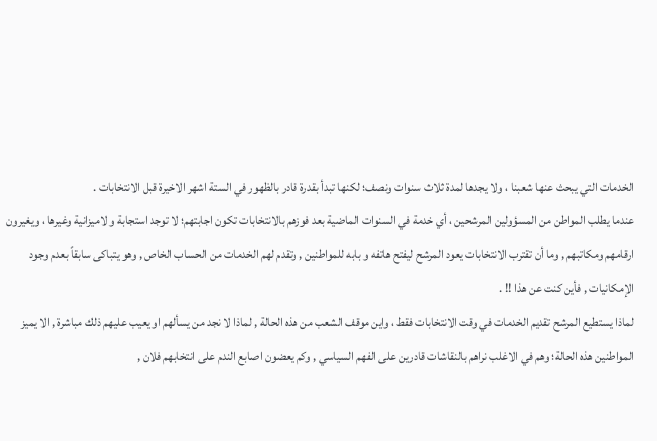الخدمات التي يبحث عنها شعبنا ، ولا يجدها لمدة ثلاث سنوات ونصف؛ لكنها تبدأ بقدرة قادر بالظهور في الستة اشهر الاخيرة قبل الانتخابات .
عندما يطلب المواطن من المسؤولين المرشحين ، أي خدمة في السنوات الماضية بعد فوزهم بالانتخابات تكون اجابتهم؛ لا توجد استجابة و لاميزانية وغيرها ، ويغيرون ارقامهم ومكاتبهم , وما أن تقترب الانتخابات يعود المرشح ليفتح هاتفه و بابه للمواطنين , وتقدم لهم الخدمات من الحساب الخاص , وهو يتباكى سابقاً بعدم وجود الإمكانيات , فأين كنت عن هذا !! .
لماذا يستطيع المرشح تقديم الخدمات في وقت الانتخابات فقط ، واين موقف الشعب من هذه الحالة , لماذا لا نجد من يسألهم او يعيب عليهم ذلك مباشرة , الا يميز المواطنين هذه الحالة؛ وهم في الاغلب نراهم بالنقاشات قادرين على الفهم السياسي , وكم يعضون اصابع الندم على انتخابهم فلان ,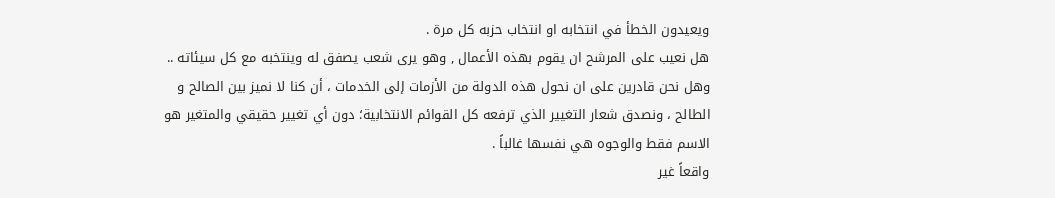ويعيدون الخطأ في انتخابه او انتخاب حزبه كل مرة .
هل نعيب على المرشح ان يقوم بهذه الأعمال , وهو يرى شعب يصفق له وينتخبه مع كل سيئاته .. وهل نحن قادرين على ان نحول هذه الدولة من الأزمات إلى الخدمات ، أن كنا لا نميز بين الصالح و الطالح ، ونصدق شعار التغيير الذي ترفعه كل القوائم الانتخابية؛ دون أي تغيير حقيقي والمتغير هو الاسم فقط والوجوه هي نفسها غالباً .
واقعاً غير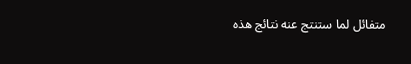متفائل لما ستنتج عنه نتائج هذه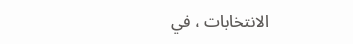الانتخابات ، في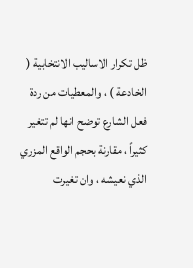ظل تكرار الاساليب الانتخابية ( الخادعة ) ، والمعطيات من ردة فعل الشارع توضح انها لم تتغير كثيراً ، مقارنة بحجم الواقع المزري الذي نعيشه ، وان تغيرت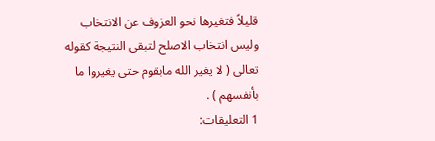قليلاً فتغيرها نحو العزوف عن الانتخاب وليس انتخاب الاصلح لتبقى النتيجة كقوله تعالى ( لا يغير الله مابقوم حتى يغيروا ما بأنفسهم ) .
1 التعليقات: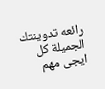رائعه تدوينتك الجميلة كل ايجى مهم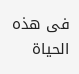فى هذه الحياة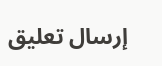إرسال تعليق